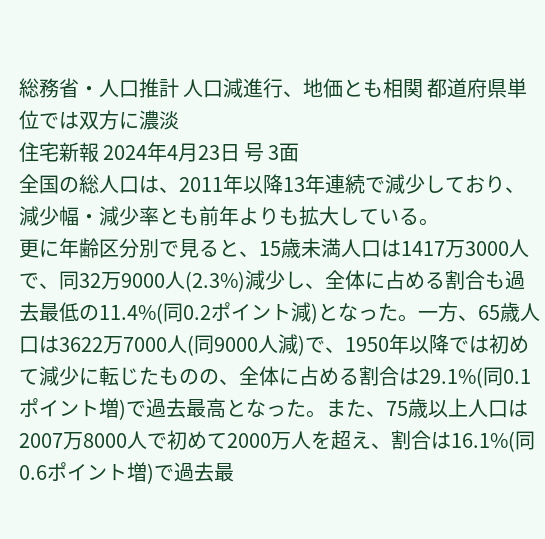総務省・人口推計 人口減進行、地価とも相関 都道府県単位では双方に濃淡
住宅新報 2024年4月23日 号 3面
全国の総人口は、2011年以降13年連続で減少しており、減少幅・減少率とも前年よりも拡大している。
更に年齢区分別で見ると、15歳未満人口は1417万3000人で、同32万9000人(2.3%)減少し、全体に占める割合も過去最低の11.4%(同0.2ポイント減)となった。一方、65歳人口は3622万7000人(同9000人減)で、1950年以降では初めて減少に転じたものの、全体に占める割合は29.1%(同0.1ポイント増)で過去最高となった。また、75歳以上人口は2007万8000人で初めて2000万人を超え、割合は16.1%(同0.6ポイント増)で過去最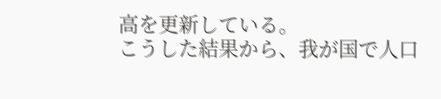高を更新している。
こうした結果から、我が国で人口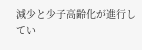減少と少子高齢化が進行してい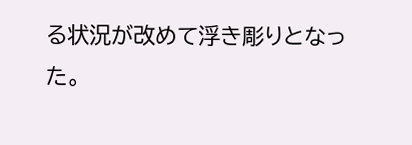る状況が改めて浮き彫りとなった。